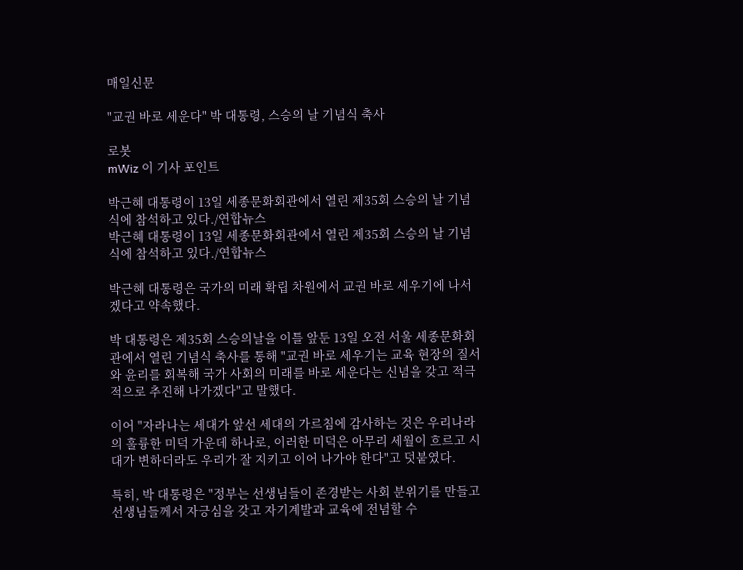매일신문

"교권 바로 세운다" 박 대통령, 스승의 날 기념식 축사

로봇
mWiz 이 기사 포인트

박근혜 대통령이 13일 세종문화회관에서 열린 제35회 스승의 날 기념식에 참석하고 있다./연합뉴스
박근혜 대통령이 13일 세종문화회관에서 열린 제35회 스승의 날 기념식에 참석하고 있다./연합뉴스

박근혜 대통령은 국가의 미래 확립 차원에서 교권 바로 세우기에 나서겠다고 약속했다.

박 대통령은 제35회 스승의날을 이틀 앞둔 13일 오전 서울 세종문화회관에서 열린 기념식 축사를 통해 "교권 바로 세우기는 교육 현장의 질서와 윤리를 회복해 국가 사회의 미래를 바로 세운다는 신념을 갖고 적극적으로 추진해 나가겠다"고 말했다.

이어 "자라나는 세대가 앞선 세대의 가르침에 감사하는 것은 우리나라의 훌륭한 미덕 가운데 하나로, 이러한 미덕은 아무리 세월이 흐르고 시대가 변하더라도 우리가 잘 지키고 이어 나가야 한다"고 덧붙였다.

특히, 박 대통령은 "정부는 선생님들이 존경받는 사회 분위기를 만들고 선생님들께서 자긍심을 갖고 자기계발과 교육에 전념할 수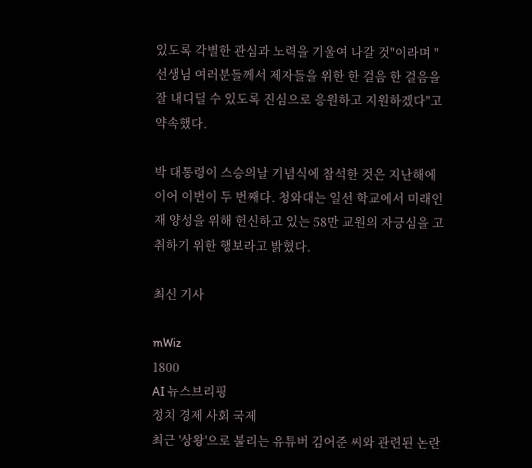있도록 각별한 관심과 노력을 기울여 나갈 것"이라며 "선생님 여러분들께서 제자들을 위한 한 걸음 한 걸음을 잘 내디딜 수 있도록 진심으로 응원하고 지원하겠다"고 약속했다.

박 대통령이 스승의날 기념식에 참석한 것은 지난해에 이어 이번이 두 번째다. 청와대는 일선 학교에서 미래인재 양성을 위해 헌신하고 있는 58만 교원의 자긍심을 고취하기 위한 행보라고 밝혔다.

최신 기사

mWiz
1800
AI 뉴스브리핑
정치 경제 사회 국제
최근 '상왕'으로 불리는 유튜버 김어준 씨와 관련된 논란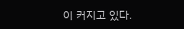이 커지고 있다.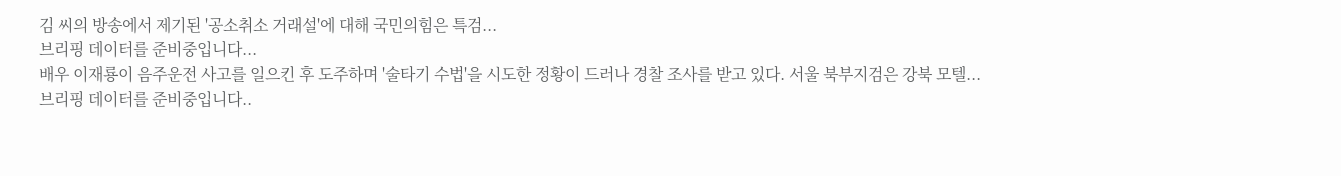김 씨의 방송에서 제기된 '공소취소 거래설'에 대해 국민의힘은 특검...
브리핑 데이터를 준비중입니다...
배우 이재룡이 음주운전 사고를 일으킨 후 도주하며 '술타기 수법'을 시도한 정황이 드러나 경찰 조사를 받고 있다. 서울 북부지검은 강북 모텔...
브리핑 데이터를 준비중입니다..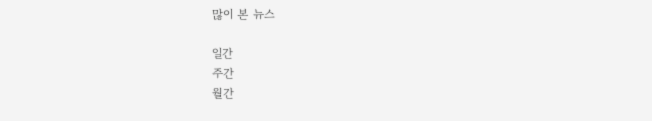많이 본 뉴스

일간
주간
월간